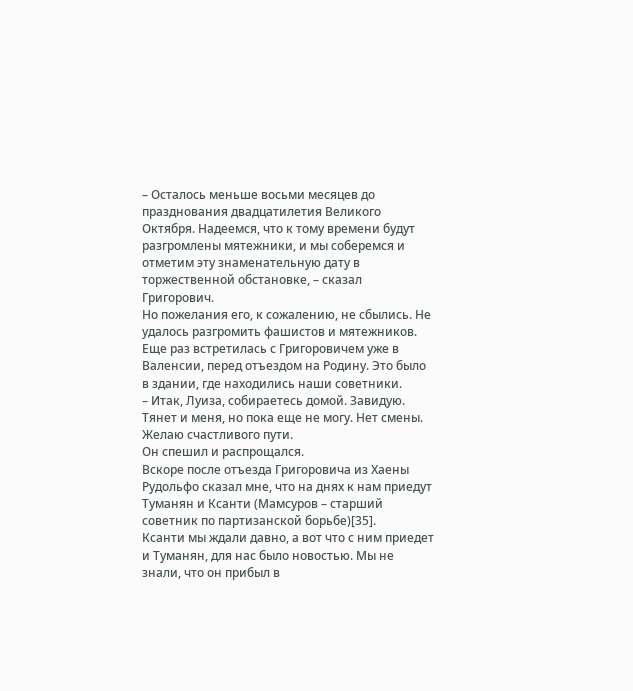– Осталось меньше восьми месяцев до празднования двадцатилетия Великого Октября. Надеемся, что к тому времени будут разгромлены мятежники, и мы соберемся и отметим эту знаменательную дату в торжественной обстановке, – сказал Григорович.
Но пожелания его, к сожалению, не сбылись. Не удалось разгромить фашистов и мятежников.
Еще раз встретилась с Григоровичем уже в Валенсии, перед отъездом на Родину. Это было в здании, где находились наши советники.
– Итак, Луиза, собираетесь домой. Завидую. Тянет и меня, но пока еще не могу. Нет смены. Желаю счастливого пути.
Он спешил и распрощался.
Вскоре после отъезда Григоровича из Хаены Рудольфо сказал мне, что на днях к нам приедут Туманян и Ксанти (Мамсуров – старший советник по партизанской борьбе)[35].
Ксанти мы ждали давно, а вот что с ним приедет и Туманян, для нас было новостью. Мы не знали, что он прибыл в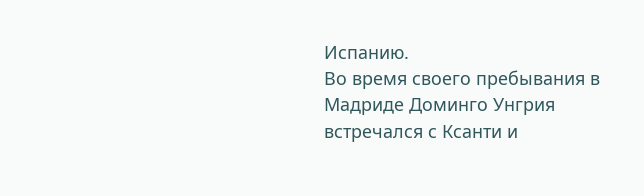Испанию.
Во время своего пребывания в Мадриде Доминго Унгрия встречался с Ксанти и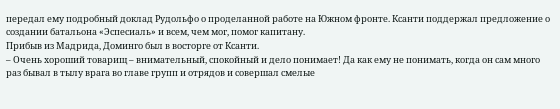передал ему подробный доклад Рудольфо о проделанной работе на Южном фронте. Ксанти поддержал предложение о создании батальона «Эспесиаль» и всем, чем мог, помог капитану.
Прибыв из Мадрида, Доминго был в восторге от Ксанти.
– Очень хороший товарищ – внимательный, спокойный и дело понимает! Да как ему не понимать, когда он сам много раз бывал в тылу врага во главе групп и отрядов и совершал смелые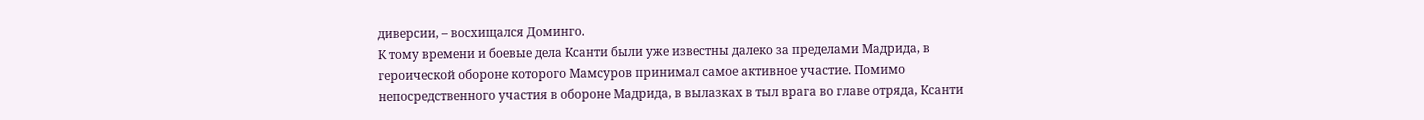диверсии, – восхищался Доминго.
К тому времени и боевые дела Ксанти были уже известны далеко за пределами Мадрида, в героической обороне которого Мамсуров принимал самое активное участие. Помимо непосредственного участия в обороне Мадрида, в вылазках в тыл врага во главе отряда, Ксанти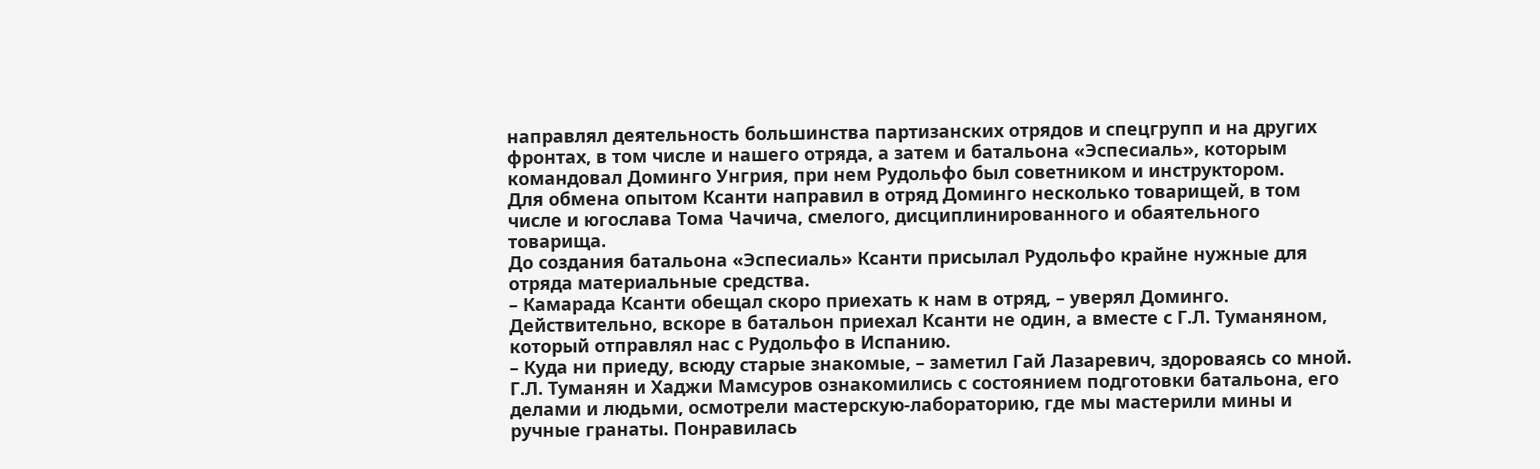направлял деятельность большинства партизанских отрядов и спецгрупп и на других фронтах, в том числе и нашего отряда, а затем и батальона «Эспесиаль», которым командовал Доминго Унгрия, при нем Рудольфо был советником и инструктором.
Для обмена опытом Ксанти направил в отряд Доминго несколько товарищей, в том числе и югослава Тома Чачича, смелого, дисциплинированного и обаятельного товарища.
До создания батальона «Эспесиаль» Ксанти присылал Рудольфо крайне нужные для отряда материальные средства.
– Камарада Ксанти обещал скоро приехать к нам в отряд, – уверял Доминго.
Действительно, вскоре в батальон приехал Ксанти не один, а вместе с Г.Л. Туманяном, который отправлял нас с Рудольфо в Испанию.
– Куда ни приеду, всюду старые знакомые, – заметил Гай Лазаревич, здороваясь со мной.
Г.Л. Туманян и Хаджи Мамсуров ознакомились с состоянием подготовки батальона, его делами и людьми, осмотрели мастерскую-лабораторию, где мы мастерили мины и ручные гранаты. Понравилась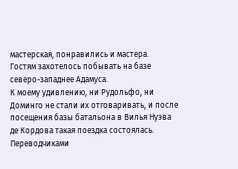мастерская, понравились и мастера.
Гостям захотелось побывать на базе северо-западнее Адамуса.
К моему удивлению, ни Рудольфо, ни Доминго не стали их отговаривать, и после посещения базы батальона в Вилья Нуэва де Кордова такая поездка состоялась.
Переводчиками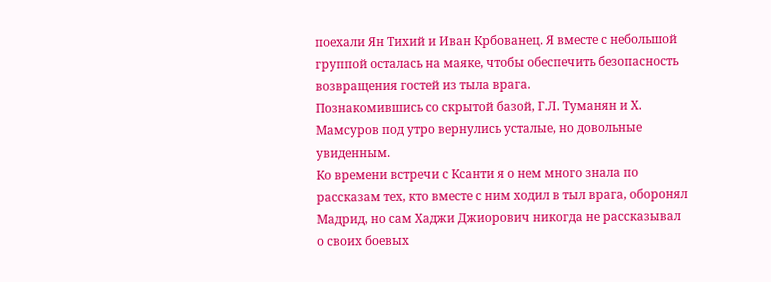поехали Ян Тихий и Иван Крбованец. Я вместе с небольшой группой осталась на маяке, чтобы обеспечить безопасность возвращения гостей из тыла врага.
Познакомившись со скрытой базой, Г.Л. Туманян и Х. Мамсуров под утро вернулись усталые, но довольные увиденным.
Ко времени встречи с Ксанти я о нем много знала по рассказам тех, кто вместе с ним ходил в тыл врага, оборонял Мадрид, но сам Хаджи Джиорович никогда не рассказывал о своих боевых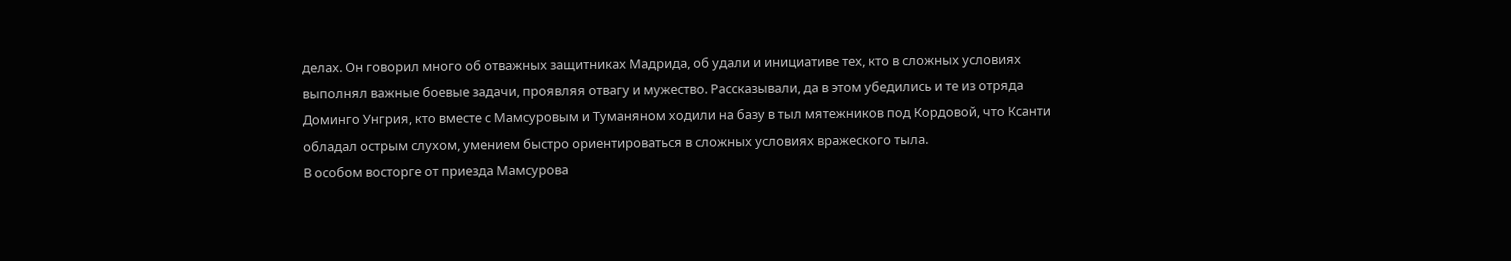делах. Он говорил много об отважных защитниках Мадрида, об удали и инициативе тех, кто в сложных условиях выполнял важные боевые задачи, проявляя отвагу и мужество. Рассказывали, да в этом убедились и те из отряда Доминго Унгрия, кто вместе с Мамсуровым и Туманяном ходили на базу в тыл мятежников под Кордовой, что Ксанти обладал острым слухом, умением быстро ориентироваться в сложных условиях вражеского тыла.
В особом восторге от приезда Мамсурова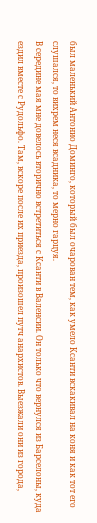был маленький Антонио Доминго, который был очарован тем, как умело Ксанти вскакивал на коня и как тот его слушался, то вихрем неся всадника, то мерно гарцуя.
В середине мая мне довелось вторично встретиться с Ксанти в Валенсии. Он только что вернулся из Барселоны, куда ездил вместе с Рудольфо. Там, вскоре после их приезда, произошел путч анархистов. Выезжали они из города,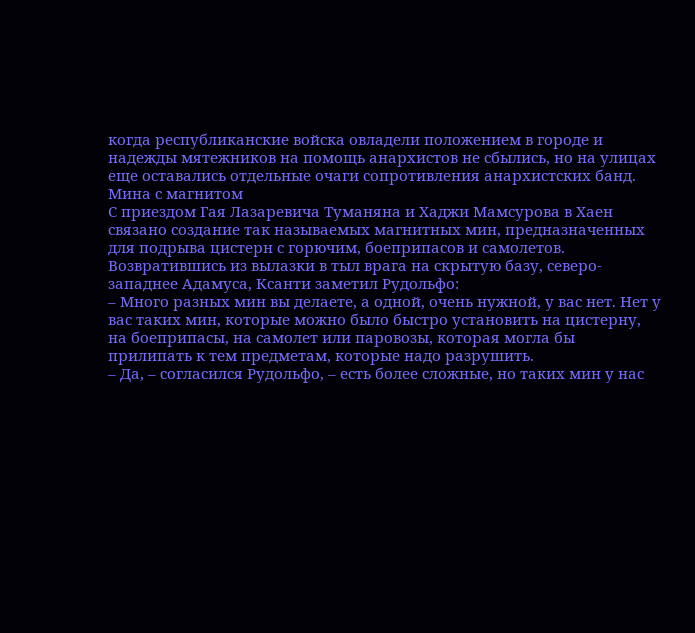когда республиканские войска овладели положением в городе и надежды мятежников на помощь анархистов не сбылись, но на улицах еще оставались отдельные очаги сопротивления анархистских банд.
Мина с магнитом
С приездом Гая Лазаревича Туманяна и Хаджи Мамсурова в Хаен связано создание так называемых магнитных мин, предназначенных для подрыва цистерн с горючим, боеприпасов и самолетов. Возвратившись из вылазки в тыл врага на скрытую базу, северо-западнее Адамуса, Ксанти заметил Рудольфо:
– Много разных мин вы делаете, а одной, очень нужной, у вас нет. Нет у вас таких мин, которые можно было быстро установить на цистерну, на боеприпасы, на самолет или паровозы, которая могла бы прилипать к тем предметам, которые надо разрушить.
– Да, – согласился Рудольфо, – есть более сложные, но таких мин у нас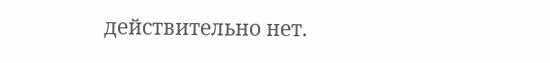действительно нет.